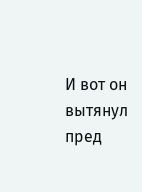И вот он вытянул пред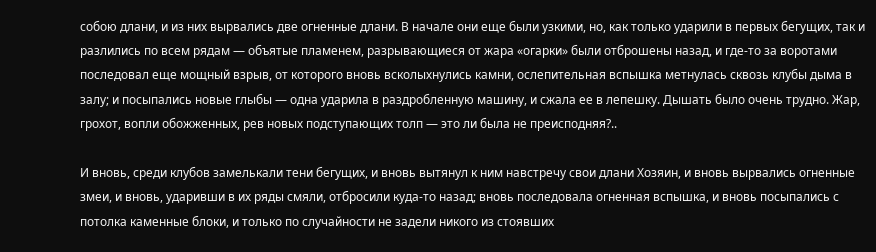собою длани, и из них вырвались две огненные длани. В начале они еще были узкими, но, как только ударили в первых бегущих, так и разлились по всем рядам — объятые пламенем, разрывающиеся от жара «огарки» были отброшены назад, и где-то за воротами последовал еще мощный взрыв, от которого вновь всколыхнулись камни, ослепительная вспышка метнулась сквозь клубы дыма в залу; и посыпались новые глыбы — одна ударила в раздробленную машину, и сжала ее в лепешку. Дышать было очень трудно. Жар, грохот, вопли обожженных, рев новых подступающих толп — это ли была не преисподняя?..

И вновь, среди клубов замелькали тени бегущих, и вновь вытянул к ним навстречу свои длани Хозяин, и вновь вырвались огненные змеи, и вновь, ударивши в их ряды смяли, отбросили куда-то назад; вновь последовала огненная вспышка, и вновь посыпались с потолка каменные блоки, и только по случайности не задели никого из стоявших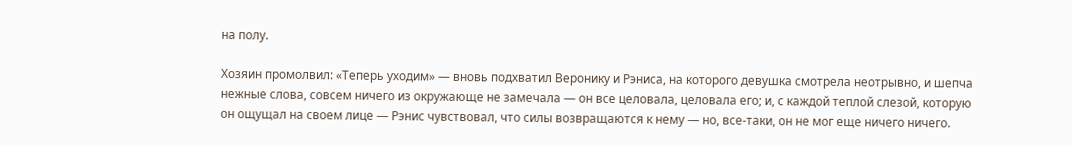на полу.

Хозяин промолвил: «Теперь уходим» — вновь подхватил Веронику и Рэниса, на которого девушка смотрела неотрывно, и шепча нежные слова, совсем ничего из окружающе не замечала — он все целовала, целовала его; и, с каждой теплой слезой, которую он ощущал на своем лице — Рэнис чувствовал, что силы возвращаются к нему — но, все-таки, он не мог еще ничего ничего.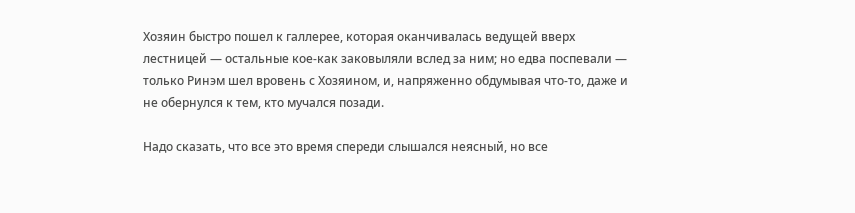Хозяин быстро пошел к галлерее, которая оканчивалась ведущей вверх лестницей — остальные кое-как заковыляли вслед за ним; но едва поспевали — только Ринэм шел вровень с Хозяином, и, напряженно обдумывая что-то, даже и не обернулся к тем, кто мучался позади.

Надо сказать, что все это время спереди слышался неясный, но все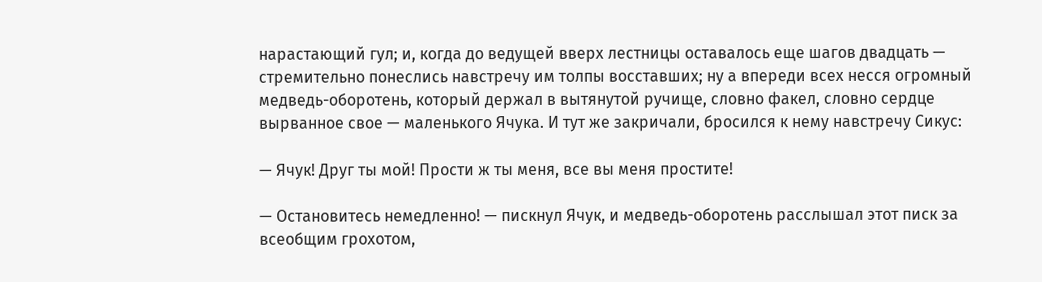нарастающий гул; и, когда до ведущей вверх лестницы оставалось еще шагов двадцать — стремительно понеслись навстречу им толпы восставших; ну а впереди всех несся огромный медведь-оборотень, который держал в вытянутой ручище, словно факел, словно сердце вырванное свое — маленького Ячука. И тут же закричали, бросился к нему навстречу Сикус:

— Ячук! Друг ты мой! Прости ж ты меня, все вы меня простите!

— Остановитесь немедленно! — пискнул Ячук, и медведь-оборотень расслышал этот писк за всеобщим грохотом,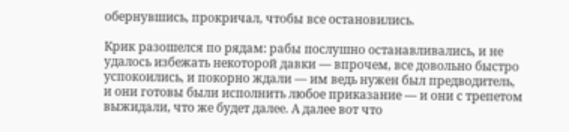обернувшись, прокричал, чтобы все остановились.

Крик разошелся по рядам: рабы послушно останавливались, и не удалось избежать некоторой давки — впрочем, все довольно быстро успокоились, и покорно ждали — им ведь нужен был предводитель, и они готовы были исполнить любое приказание — и они с трепетом выжидали, что же будет далее. А далее вот что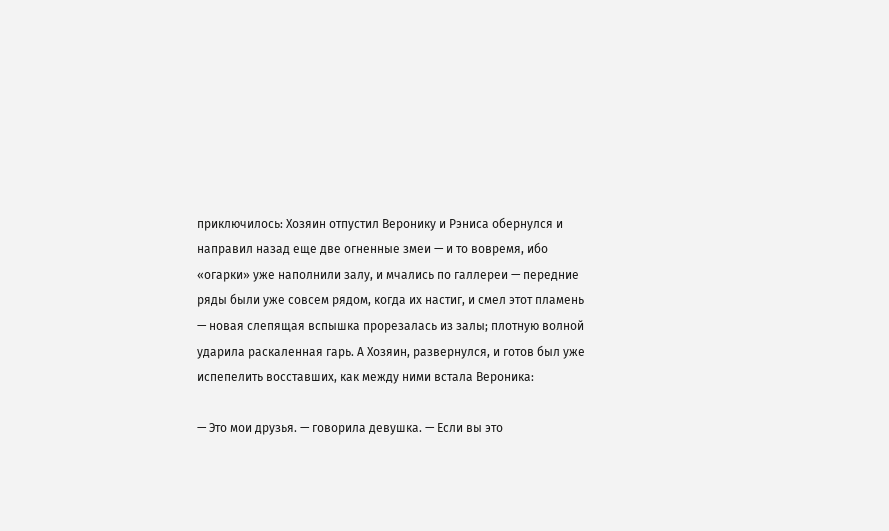приключилось: Хозяин отпустил Веронику и Рэниса обернулся и направил назад еще две огненные змеи — и то вовремя, ибо «огарки» уже наполнили залу, и мчались по галлереи — передние ряды были уже совсем рядом, когда их настиг, и смел этот пламень — новая слепящая вспышка прорезалась из залы; плотную волной ударила раскаленная гарь. А Хозяин, развернулся, и готов был уже испепелить восставших, как между ними встала Вероника:

— Это мои друзья. — говорила девушка. — Если вы это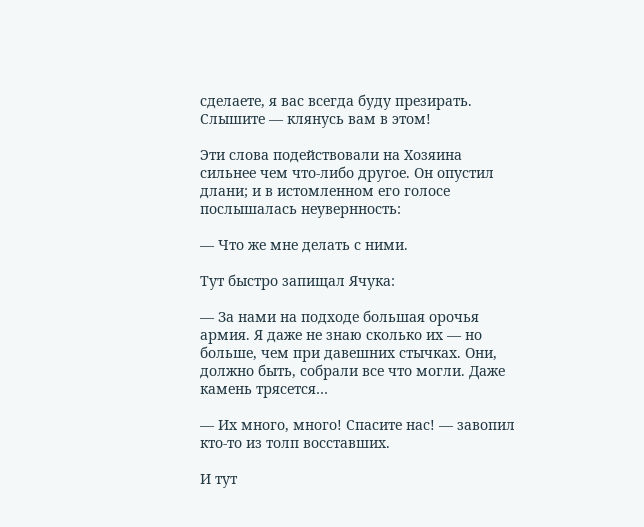сделаете, я вас всегда буду презирать. Слышите — клянусь вам в этом!

Эти слова подействовали на Хозяина сильнее чем что-либо другое. Он опустил длани; и в истомленном его голосе послышалась неувернность:

— Что же мне делать с ними.

Тут быстро запищал Ячука:

— За нами на подходе большая орочья армия. Я даже не знаю сколько их — но больше, чем при давешних стычках. Они, должно быть, собрали все что могли. Даже камень трясется…

— Их много, много! Спасите нас! — завопил кто-то из толп восставших.

И тут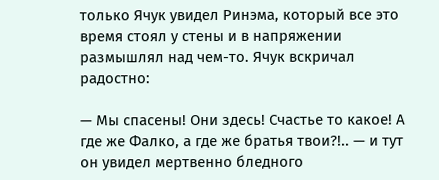только Ячук увидел Ринэма, который все это время стоял у стены и в напряжении размышлял над чем-то. Ячук вскричал радостно:

— Мы спасены! Они здесь! Счастье то какое! А где же Фалко, а где же братья твои?!.. — и тут он увидел мертвенно бледного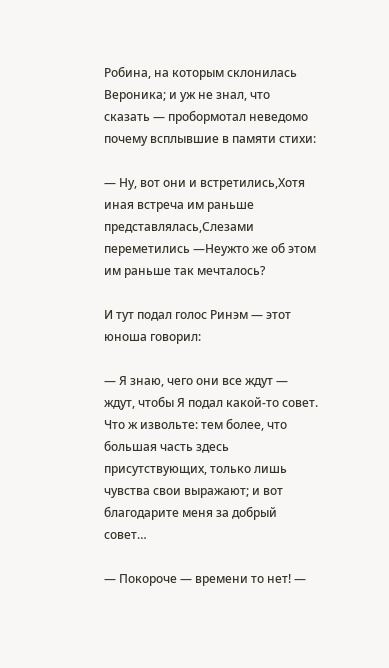Робина, на которым склонилась Вероника; и уж не знал, что сказать — пробормотал неведомо почему всплывшие в памяти стихи:

— Ну, вот они и встретились,Хотя иная встреча им раньше представлялась,Слезами переметились —Неужто же об этом им раньше так мечталось?

И тут подал голос Ринэм — этот юноша говорил:

— Я знаю, чего они все ждут — ждут, чтобы Я подал какой-то совет. Что ж извольте: тем более, что большая часть здесь присутствующих, только лишь чувства свои выражают; и вот благодарите меня за добрый совет…

— Покороче — времени то нет! —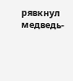рявкнул медведь-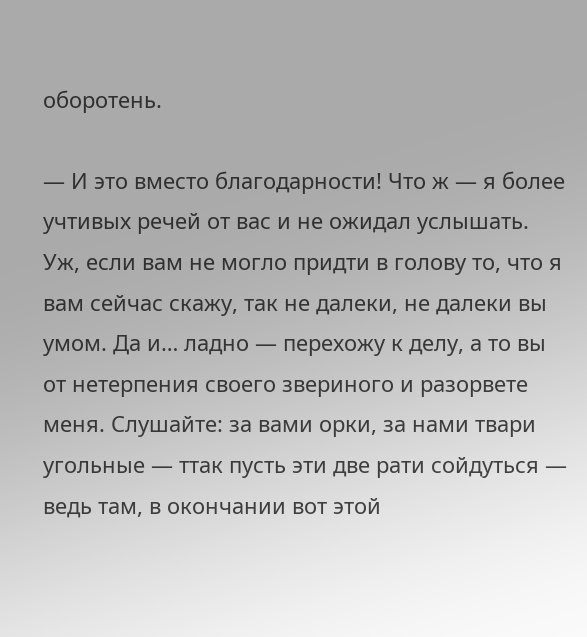оборотень.

— И это вместо благодарности! Что ж — я более учтивых речей от вас и не ожидал услышать. Уж, если вам не могло придти в голову то, что я вам сейчас скажу, так не далеки, не далеки вы умом. Да и… ладно — перехожу к делу, а то вы от нетерпения своего звериного и разорвете меня. Слушайте: за вами орки, за нами твари угольные — ттак пусть эти две рати сойдуться — ведь там, в окончании вот этой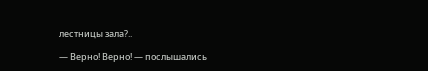лестницы зала?..

— Верно! Верно! — послышались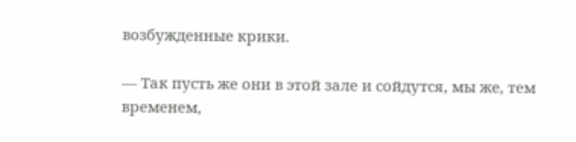возбужденные крики.

— Так пусть же они в этой зале и сойдутся, мы же, тем временем,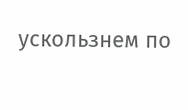ускользнем по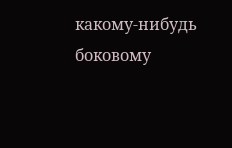какому-нибудь боковому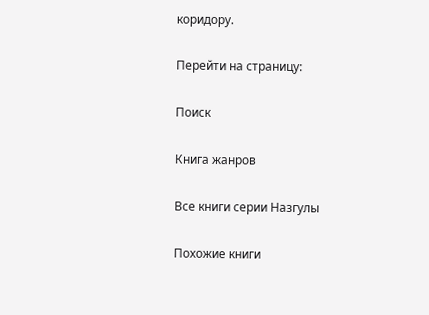коридору.

Перейти на страницу:

Поиск

Книга жанров

Все книги серии Назгулы

Похожие книги